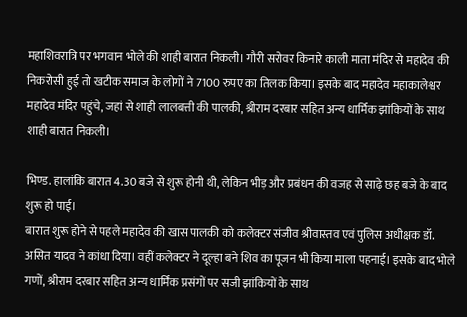महाशिवरात्रि पर भगवान भोले की शाही बारात निकली। गौरी सरोवर किनारे काली माता मंदिर से महादेव की निकरोसी हुई तो खटीक समाज के लोगों ने 7100 रुपए का तिलक किया। इसके बाद महादेव महाकालेश्वर महादेव मंदिर पहुंचे, जहां से शाही लालबत्ती की पालकी, श्रीराम दरबार सहित अन्य धार्मिक झांकियों के साथ शाही बारात निकली।

भिण्ड. हालांकि बारात 4.30 बजे से शुरू होनी थी, लेकिन भीड़ और प्रबंधन की वजह से साढ़े छह बजे के बाद शुरू हो पाई।
बारात शुरू होने से पहले महादेव की खास पालकी को कलेक्टर संजीव श्रीवास्तव एवं पुलिस अधीक्षक डॉ. असित यादव ने कांधा दिया। वहीं कलेक्टर ने दूल्हा बने शिव का पूजन भी किया माला पहनाई। इसके बाद भोले गणों, श्रीराम दरबार सहित अन्य धार्मिंक प्रसंगों पर सजी झांकियों के साथ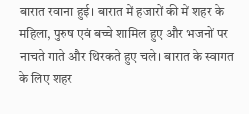बारात रवाना हुई। बारात में हजारों की में शहर के महिला, पुरुष एवं बच्चे शामिल हुए और भजनों पर नाचते गाते और थिरकते हुए चले। बारात के स्वागत के लिए शहर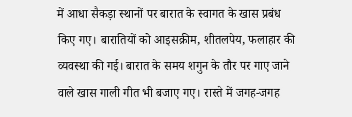में आधा सैकड़ा स्थानों पर बारात के स्वागत के खास प्रबंध किए गए। बारातियों को आइसक्रीम, शीतलपेय, फलाहार की व्यवस्था की गई। बारात के समय शगुन के तौर पर गाए जाने वाले खास गाली गीत भी बजाए गए। रास्ते में जगह-जगह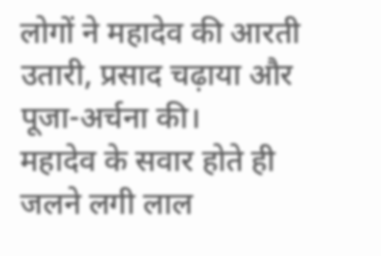लोगों ने महादेव की आरती उतारी, प्रसाद चढ़ाया और पूजा-अर्चना की।
महादेव के सवार होते ही जलने लगी लाल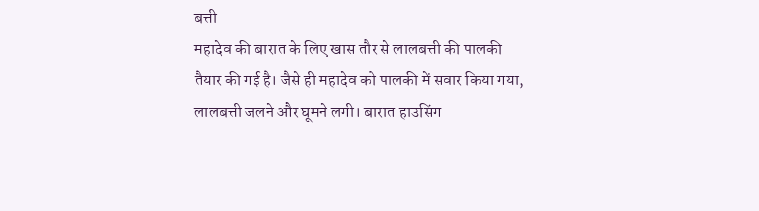बत्ती
महादेव की बारात के लिए खास तौर से लालबत्ती की पालकी तैयार की गई है। जैसे ही महादेव को पालकी में सवार किया गया, लालबत्ती जलने और घूमने लगी। बारात हाउसिंग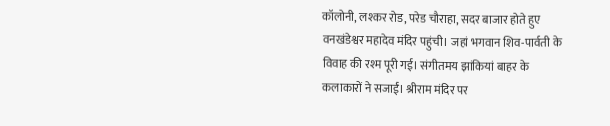कॉलोनी, लश्कर रोड, परेड चौराहा, सदर बाजार होते हुए वनखंडेश्वर महादेव मंदिर पहुंची। जहां भगवान शिव-पार्वती के विवाह की रश्म पूरी गई। संगीतमय झांकियां बाहर के कलाकारों ने सजाईं। श्रीराम मंदिर पर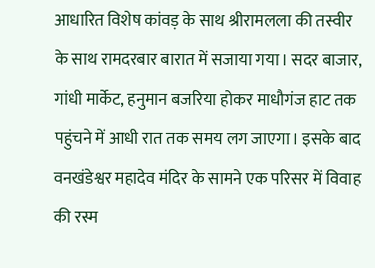आधारित विशेष कांवड़ के साथ श्रीरामलला की तस्वीर के साथ रामदरबार बारात में सजाया गया। सदर बाजार, गांधी मार्केट, हनुमान बजरिया होकर माधौगंज हाट तक पहुंचने में आधी रात तक समय लग जाएगा। इसके बाद वनखंडेश्वर महादेव मंदिर के सामने एक परिसर में विवाह की रस्म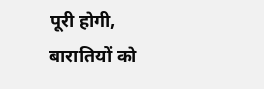पूरी होगी, बारातियों को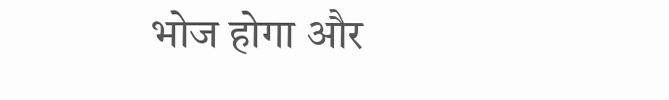भोज होगा और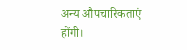अन्य औपचारिकताएं होंगी।